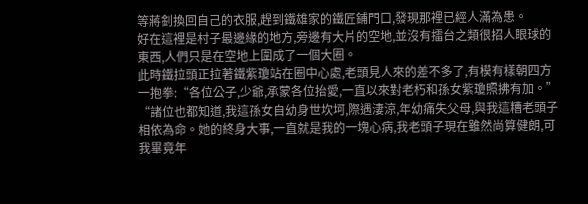等蔣釗換回自己的衣服,趕到鐵雄家的鐵匠鋪門口,發現那裡已經人滿為患。
好在這裡是村子最邊緣的地方,旁邊有大片的空地,並沒有擂台之類很招人眼球的東西,人們只是在空地上圍成了一個大圈。
此時鐵拉頭正拉著鐵紫瓊站在圈中心處,老頭見人來的差不多了,有模有樣朝四方一抱拳:“各位公子,少爺,承蒙各位抬愛,一直以來對老朽和孫女紫瓊照拂有加。”
“諸位也都知道,我這孫女自幼身世坎坷,際遇淒涼,年幼痛失父母,與我這糟老頭子相依為命。她的終身大事,一直就是我的一塊心病,我老頭子現在雖然尚算健朗,可我畢竟年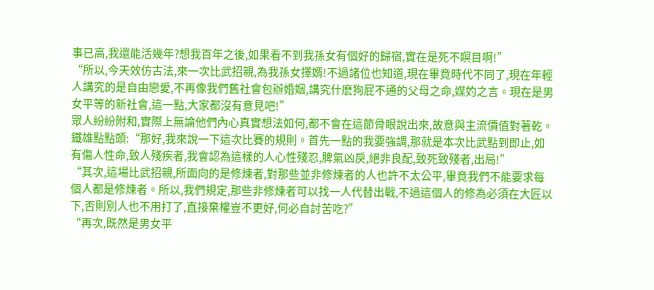事已高,我還能活幾年?想我百年之後,如果看不到我孫女有個好的歸宿,實在是死不瞑目啊!”
“所以,今天效仿古法,來一次比武招親,為我孫女擇婿!不過諸位也知道,現在畢竟時代不同了,現在年輕人講究的是自由戀愛,不再像我們舊社會包辦婚姻,講究什麽狗屁不通的父母之命,媒妁之言。現在是男女平等的新社會,這一點,大家都沒有意見吧!”
眾人紛紛附和,實際上無論他們內心真實想法如何,都不會在這節骨眼說出來,故意與主流價值對著乾。
鐵雄點點頭:“那好,我來說一下這次比賽的規則。首先一點的我要強調,那就是本次比武點到即止,如有傷人性命,致人殘疾者,我會認為這樣的人心性殘忍,脾氣凶戾,絕非良配,致死致殘者,出局!”
“其次,這場比武招親,所面向的是修煉者,對那些並非修煉者的人也許不太公平,畢竟我們不能要求每個人都是修煉者。所以,我們規定,那些非修煉者可以找一人代替出戰,不過這個人的修為必須在大匠以下,否則別人也不用打了,直接棄權豈不更好,何必自討苦吃?”
“再次,既然是男女平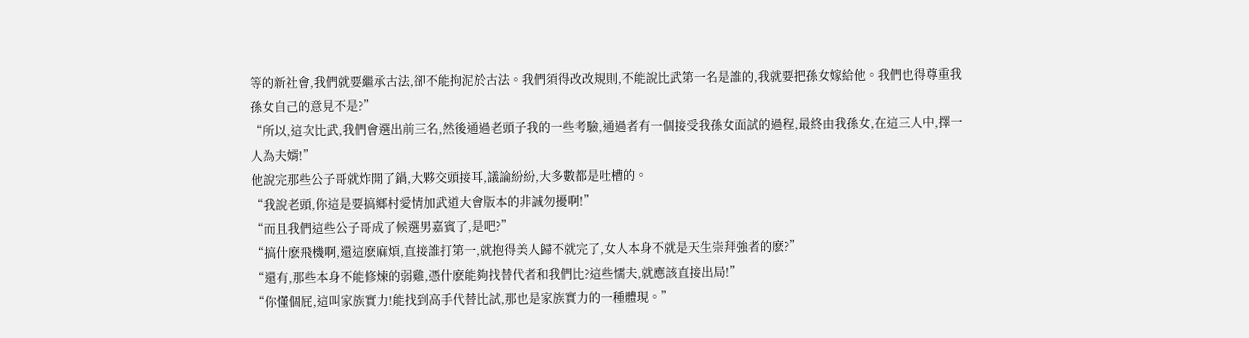等的新社會,我們就要繼承古法,卻不能拘泥於古法。我們須得改改規則,不能說比武第一名是誰的,我就要把孫女嫁給他。我們也得尊重我孫女自己的意見不是?”
“所以,這次比武,我們會選出前三名,然後通過老頭子我的一些考驗,通過者有一個接受我孫女面試的過程,最終由我孫女,在這三人中,擇一人為夫婿!”
他說完那些公子哥就炸開了鍋,大夥交頭接耳,議論紛紛,大多數都是吐槽的。
“我說老頭,你這是要搞鄉村愛情加武道大會版本的非誠勿擾啊!”
“而且我們這些公子哥成了候選男嘉賓了,是吧?”
“搞什麽飛機啊,還這麽麻煩,直接誰打第一,就抱得美人歸不就完了,女人本身不就是天生崇拜強者的麽?”
“還有,那些本身不能修煉的弱雞,憑什麽能夠找替代者和我們比?這些懦夫,就應該直接出局!”
“你懂個屁,這叫家族實力!能找到高手代替比試,那也是家族實力的一種體現。”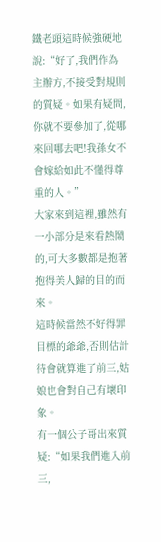鐵老頭這時候強硬地說:“好了,我們作為主辦方,不接受對規則的質疑。如果有疑問,你就不要參加了,從哪來回哪去吧!我孫女不會嫁給如此不懂得尊重的人。”
大家來到這裡,雖然有一小部分是來看熱鬧的,可大多數都是抱著抱得美人歸的目的而來。
這時候當然不好得罪目標的爺爺,否則估計待會就算進了前三,姑娘也會對自己有壞印象。
有一個公子哥出來質疑:“如果我們進入前三,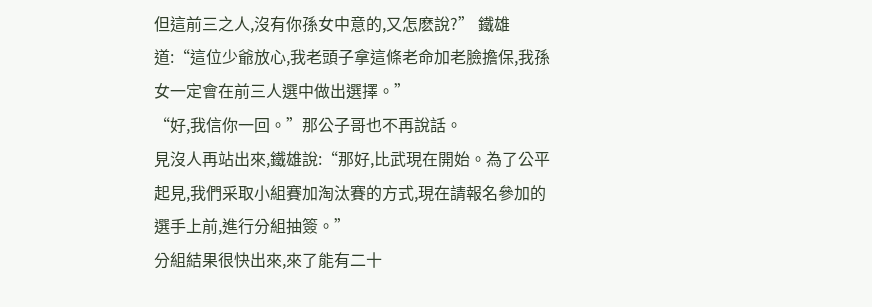但這前三之人,沒有你孫女中意的,又怎麽說?” 鐵雄道:“這位少爺放心,我老頭子拿這條老命加老臉擔保,我孫女一定會在前三人選中做出選擇。”
“好,我信你一回。”那公子哥也不再說話。
見沒人再站出來,鐵雄說:“那好,比武現在開始。為了公平起見,我們采取小組賽加淘汰賽的方式,現在請報名參加的選手上前,進行分組抽簽。”
分組結果很快出來,來了能有二十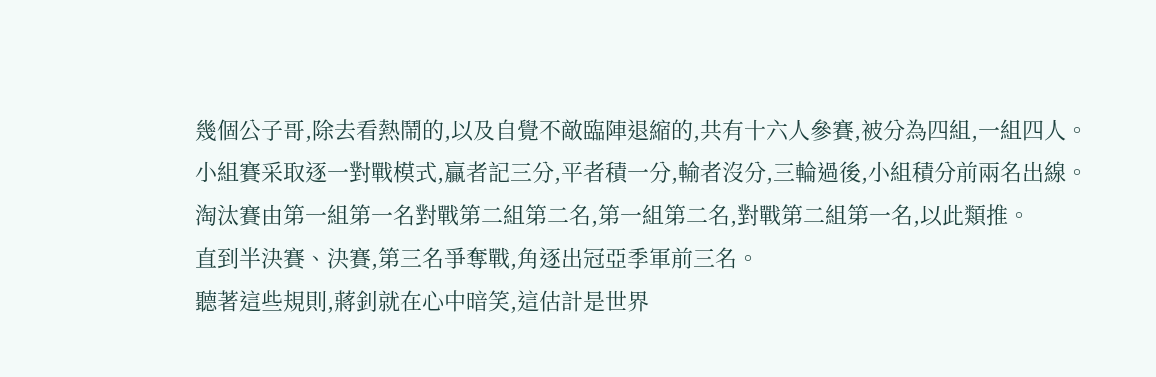幾個公子哥,除去看熱鬧的,以及自覺不敵臨陣退縮的,共有十六人參賽,被分為四組,一組四人。
小組賽采取逐一對戰模式,贏者記三分,平者積一分,輸者沒分,三輪過後,小組積分前兩名出線。
淘汰賽由第一組第一名對戰第二組第二名,第一組第二名,對戰第二組第一名,以此類推。
直到半決賽、決賽,第三名爭奪戰,角逐出冠亞季軍前三名。
聽著這些規則,蔣釗就在心中暗笑,這估計是世界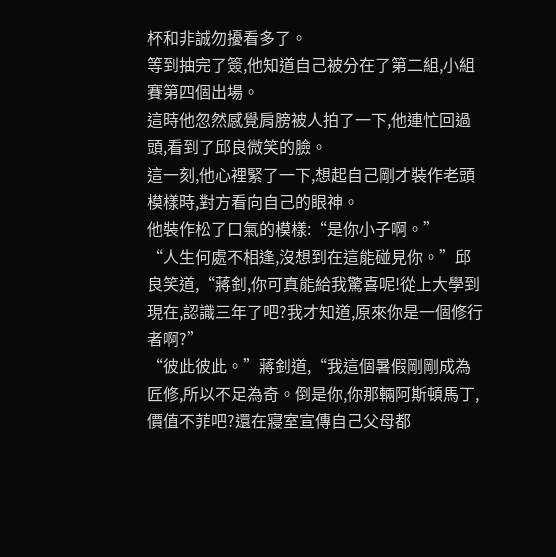杯和非誠勿擾看多了。
等到抽完了簽,他知道自己被分在了第二組,小組賽第四個出場。
這時他忽然感覺肩膀被人拍了一下,他連忙回過頭,看到了邱良微笑的臉。
這一刻,他心裡緊了一下,想起自己剛才裝作老頭模樣時,對方看向自己的眼神。
他裝作松了口氣的模樣:“是你小子啊。”
“人生何處不相逢,沒想到在這能碰見你。”邱良笑道,“蔣釗,你可真能給我驚喜呢!從上大學到現在,認識三年了吧?我才知道,原來你是一個修行者啊?”
“彼此彼此。”蔣釗道,“我這個暑假剛剛成為匠修,所以不足為奇。倒是你,你那輛阿斯頓馬丁,價值不菲吧?還在寢室宣傳自己父母都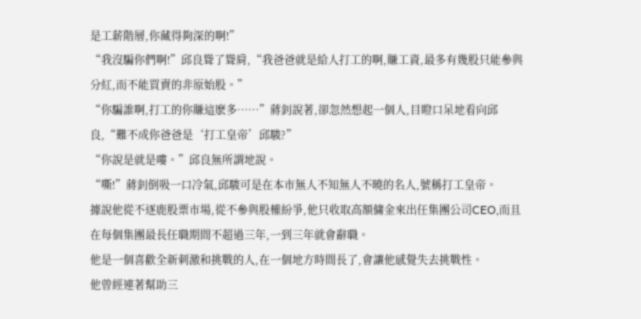是工薪階層,你藏得夠深的啊!”
“我沒騙你們啊!”邱良聳了聳肩,“我爸爸就是給人打工的啊,賺工資,最多有幾股只能參與分紅,而不能買賣的非原始股。”
“你騙誰啊,打工的你賺這麽多……”蔣釗說著,卻忽然想起一個人,目瞪口呆地看向邱良,“難不成你爸爸是‘打工皇帝’邱駿?”
“你說是就是嘍。”邱良無所謂地說。
“嘶!”蔣釗倒吸一口冷氣,邱駿可是在本市無人不知無人不曉的名人,號稱打工皇帝。
據說他從不逐鹿股票市場,從不參與股權紛爭,他只收取高額傭金來出任集團公司CEO,而且在每個集團最長任職期間不超過三年,一到三年就會辭職。
他是一個喜歡全新刺激和挑戰的人,在一個地方時間長了,會讓他感覺失去挑戰性。
他曾經連著幫助三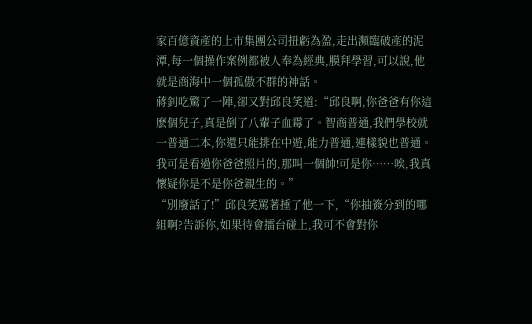家百億資產的上市集團公司扭虧為盈,走出瀕臨破產的泥潭,每一個操作案例都被人奉為經典,膜拜學習,可以說,他就是商海中一個孤傲不群的神話。
蔣釗吃驚了一陣,卻又對邱良笑道:“邱良啊,你爸爸有你這麽個兒子,真是倒了八輩子血霉了。智商普通,我們學校就一普通二本,你還只能排在中遊,能力普通,連樣貌也普通。我可是看過你爸爸照片的,那叫一個帥!可是你……唉,我真懷疑你是不是你爸親生的。”
“別廢話了!”邱良笑罵著捶了他一下,“你抽簽分到的哪組啊?告訴你,如果待會擂台碰上,我可不會對你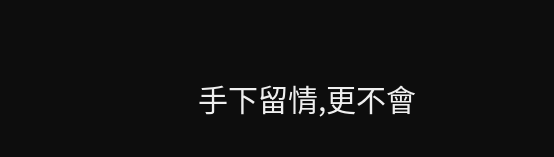手下留情,更不會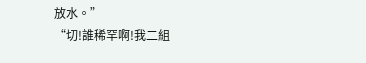放水。”
“切!誰稀罕啊!我二組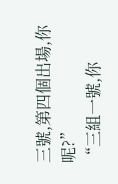三號,第四個出場,你呢?”
“三組一號,你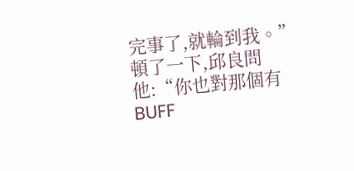完事了,就輪到我。”
頓了一下,邱良問他:“你也對那個有BUFF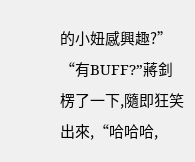的小妞感興趣?”
“有BUFF?”蔣釗楞了一下,隨即狂笑出來,“哈哈哈,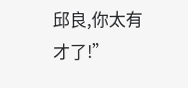邱良,你太有才了!”